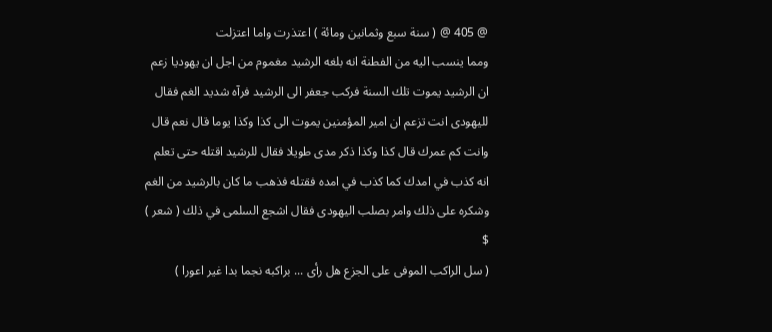@ 405 @ ( سنة سبع وثمانين ومائة ) اعتذرت واما اعتزلت
ومما ينسب اليه من الفطنة انه بلغه الرشيد مغموم من اجل ان يهوديا زعم ان الرشيد يموت تلك السنة فركب جعفر الى الرشيد فرآه شديد الغم فقال لليهودى انت تزعم ان امير المؤمنين يموت الى كذا وكذا يوما قال نعم قال وانت كم عمرك قال كذا وكذا ذكر مدى طويلا فقال للرشيد اقتله حتى تعلم انه كذب في امدك كما كذب في امده فقتله فذهب ما كان بالرشيد من الغم وشكره على ذلك وامر بصلب اليهودى فقال اشجع السلمى في ذلك ( شعر ) $
( سل الراكب الموفى على الجزع هل رأى ... براكبه نجما بدا غير اعورا )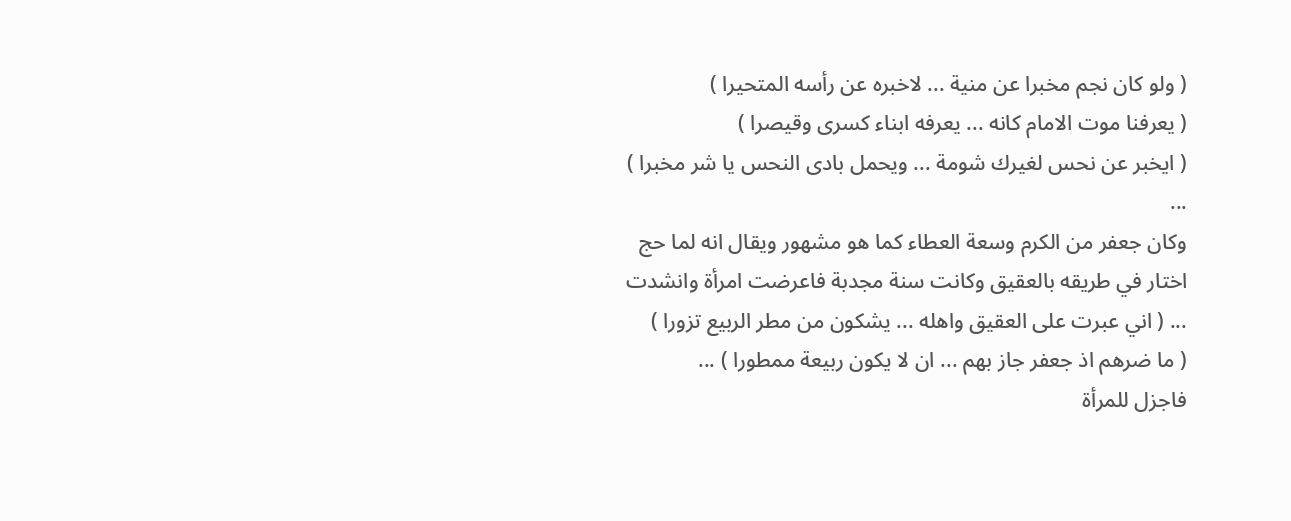( ولو كان نجم مخبرا عن منية ... لاخبره عن رأسه المتحيرا )
( يعرفنا موت الامام كانه ... يعرفه ابناء كسرى وقيصرا )
( ايخبر عن نحس لغيرك شومة ... ويحمل بادى النحس يا شر مخبرا ) ...
وكان جعفر من الكرم وسعة العطاء كما هو مشهور ويقال انه لما حج اختار في طريقه بالعقيق وكانت سنة مجدبة فاعرضت امرأة وانشدت ... ( اني عبرت على العقيق واهله ... يشكون من مطر الربيع تزورا )
( ما ضرهم اذ جعفر جاز بهم ... ان لا يكون ربيعة ممطورا ) ...
فاجزل للمرأة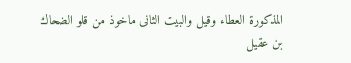المذكورة العطاء وقيل والبيت الثانى ماخوذ من قلو الضحاك بن عقيل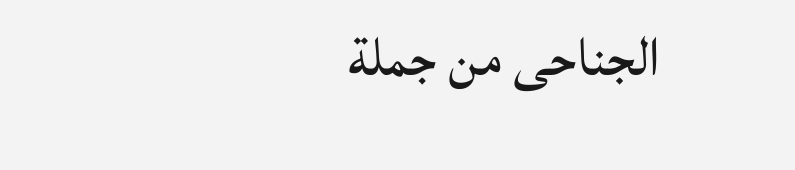الجناحى من جملة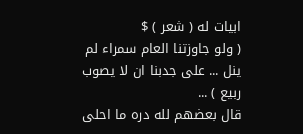ابيات له ( شعر ) $
( ولو جاوزتنا العام سمراء لم ينل ... على جدبنا ان لا يصوب ربيع ) ...
قال بعضهم لله دره ما احلى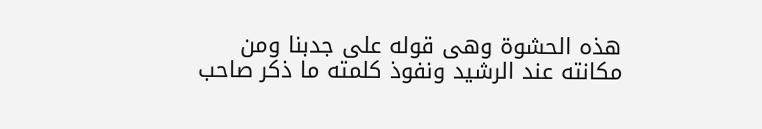هذه الحشوة وهى قوله على جدبنا ومن مكانته عند الرشيد ونفوذ كلمته ما ذكر صاحب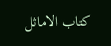كتاب الاماثل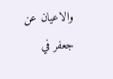والاعيان عن جعفر في